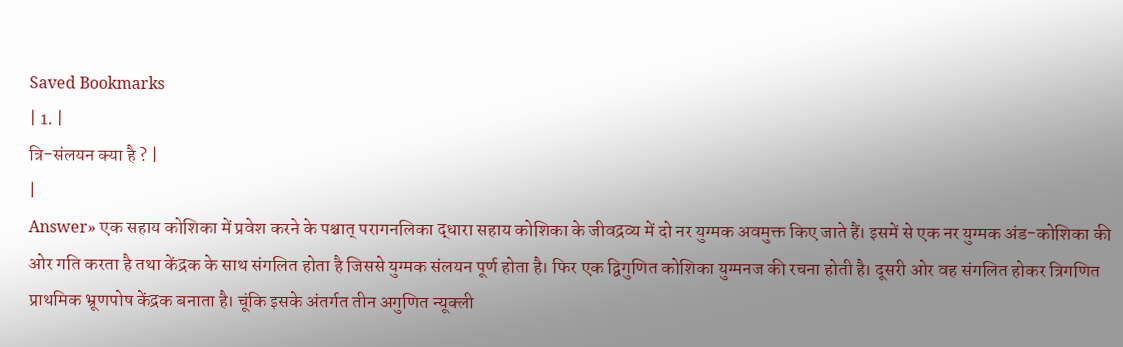Saved Bookmarks
| 1. |
त्रि-संलयन क्या है ? |
|
Answer» एक सहाय कोशिका में प्रवेश करने के पश्चात् परागनलिका द्धारा सहाय कोशिका के जीवद्रव्य में दो नर युग्मक अवमुक्त किए जाते हैं। इसमें से एक नर युग्मक अंड-कोशिका की ओर गति करता है तथा केंद्रक के साथ संगलित होता है जिससे युग्मक संलयन पूर्ण होता है। फिर एक द्विगुणित कोशिका युग्मनज की रचना होती है। दूसरी ओर वह संगलित होकर त्रिगणित प्राथमिक भ्रूणपोष केंद्रक बनाता है। चूंकि इसके अंतर्गत तीन अगुणित न्यूक्ली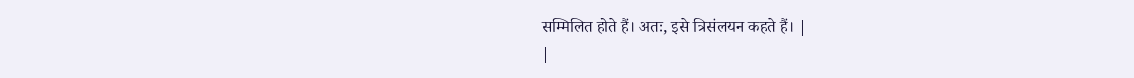सम्मिलित होते हैं। अतः, इसे त्रिसंलयन कहते हैं। |
|